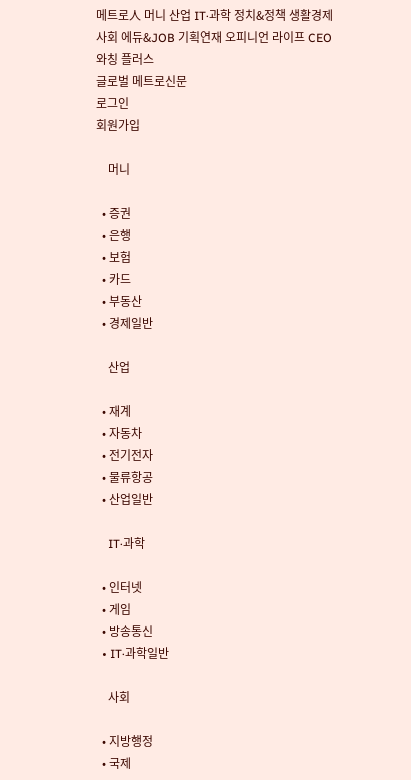메트로人 머니 산업 IT·과학 정치&정책 생활경제 사회 에듀&JOB 기획연재 오피니언 라이프 CEO와칭 플러스
글로벌 메트로신문
로그인
회원가입

    머니

  • 증권
  • 은행
  • 보험
  • 카드
  • 부동산
  • 경제일반

    산업

  • 재계
  • 자동차
  • 전기전자
  • 물류항공
  • 산업일반

    IT·과학

  • 인터넷
  • 게임
  • 방송통신
  • IT·과학일반

    사회

  • 지방행정
  • 국제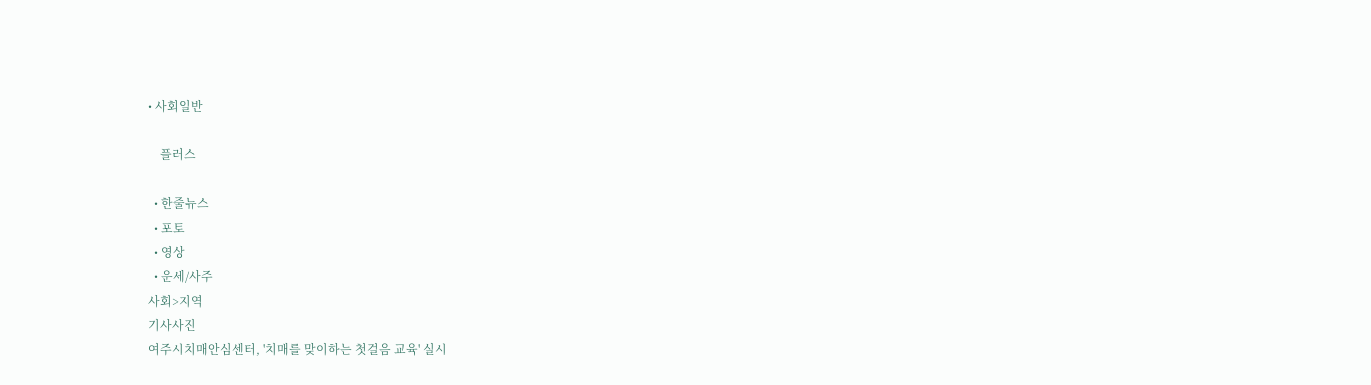• 사회일반

    플러스

  • 한줄뉴스
  • 포토
  • 영상
  • 운세/사주
사회>지역
기사사진
여주시치매안심센터, '치매를 맞이하는 첫걸음 교육' 실시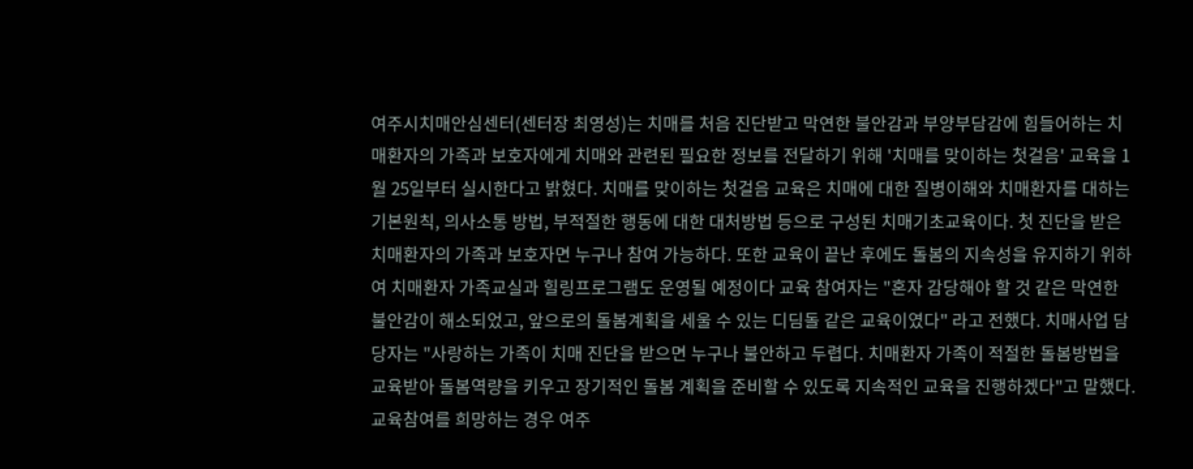여주시치매안심센터(센터장 최영성)는 치매를 처음 진단받고 막연한 불안감과 부양부담감에 힘들어하는 치매환자의 가족과 보호자에게 치매와 관련된 필요한 정보를 전달하기 위해 '치매를 맞이하는 첫걸음' 교육을 1월 25일부터 실시한다고 밝혔다. 치매를 맞이하는 첫걸음 교육은 치매에 대한 질병이해와 치매환자를 대하는 기본원칙, 의사소통 방법, 부적절한 행동에 대한 대처방법 등으로 구성된 치매기초교육이다. 첫 진단을 받은 치매환자의 가족과 보호자면 누구나 참여 가능하다. 또한 교육이 끝난 후에도 돌봄의 지속성을 유지하기 위하여 치매환자 가족교실과 힐링프로그램도 운영될 예정이다 교육 참여자는 "혼자 감당해야 할 것 같은 막연한 불안감이 해소되었고, 앞으로의 돌봄계획을 세울 수 있는 디딤돌 같은 교육이였다" 라고 전했다. 치매사업 담당자는 "사랑하는 가족이 치매 진단을 받으면 누구나 불안하고 두렵다. 치매환자 가족이 적절한 돌봄방법을 교육받아 돌봄역량을 키우고 장기적인 돌봄 계획을 준비할 수 있도록 지속적인 교육을 진행하겠다"고 말했다. 교육참여를 희망하는 경우 여주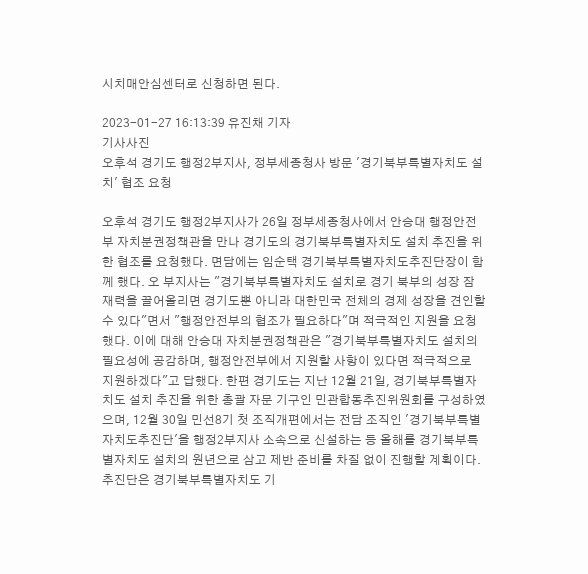시치매안심센터로 신청하면 된다.

2023-01-27 16:13:39 유진채 기자
기사사진
오후석 경기도 행정2부지사, 정부세종청사 방문 '경기북부특별자치도 설치' 협조 요청

오후석 경기도 행정2부지사가 26일 정부세종청사에서 안승대 행정안전부 자치분권정책관을 만나 경기도의 경기북부특별자치도 설치 추진을 위한 협조를 요청했다. 면담에는 임순택 경기북부특별자치도추진단장이 함께 했다. 오 부지사는 "경기북부특별자치도 설치로 경기 북부의 성장 잠재력을 끌어올리면 경기도뿐 아니라 대한민국 전체의 경제 성장을 견인할 수 있다"면서 "행정안전부의 협조가 필요하다"며 적극적인 지원을 요청했다. 이에 대해 안승대 자치분권정책관은 "경기북부특별자치도 설치의 필요성에 공감하며, 행정안전부에서 지원할 사항이 있다면 적극적으로 지원하겠다"고 답했다. 한편 경기도는 지난 12월 21일, 경기북부특별자치도 설치 추진을 위한 총괄 자문 기구인 민관합동추진위원회를 구성하였으며, 12월 30일 민선8기 첫 조직개편에서는 전담 조직인 '경기북부특별자치도추진단'을 행정2부지사 소속으로 신설하는 등 올해를 경기북부특별자치도 설치의 원년으로 삼고 제반 준비를 차질 없이 진행할 계획이다. 추진단은 경기북부특별자치도 기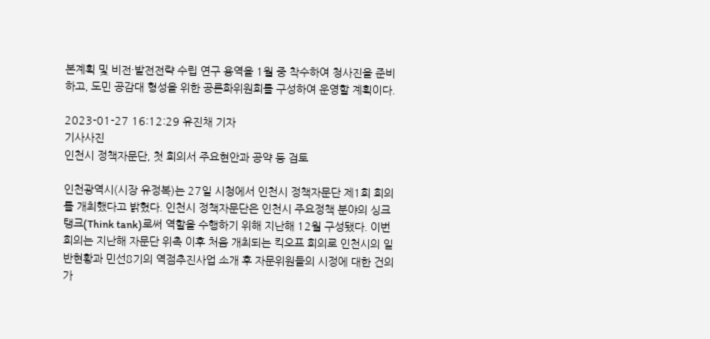본계획 및 비전·발전전략 수립 연구 용역을 1월 중 착수하여 청사진을 준비하고, 도민 공감대 형성을 위한 공론화위원회를 구성하여 운영할 계획이다.

2023-01-27 16:12:29 유진채 기자
기사사진
인천시 정책자문단, 첫 회의서 주요현안과 공약 등 검토

인천광역시(시장 유정복)는 27일 시청에서 인천시 정책자문단 제1회 회의를 개최했다고 밝혔다. 인천시 정책자문단은 인천시 주요정책 분야의 싱크탱크(Think tank)로써 역할을 수행하기 위해 지난해 12월 구성됐다. 이번 회의는 지난해 자문단 위촉 이후 처음 개최되는 킥오프 회의로 인천시의 일반현황과 민선8기의 역점추진사업 소개 후 자문위원들의 시정에 대한 건의가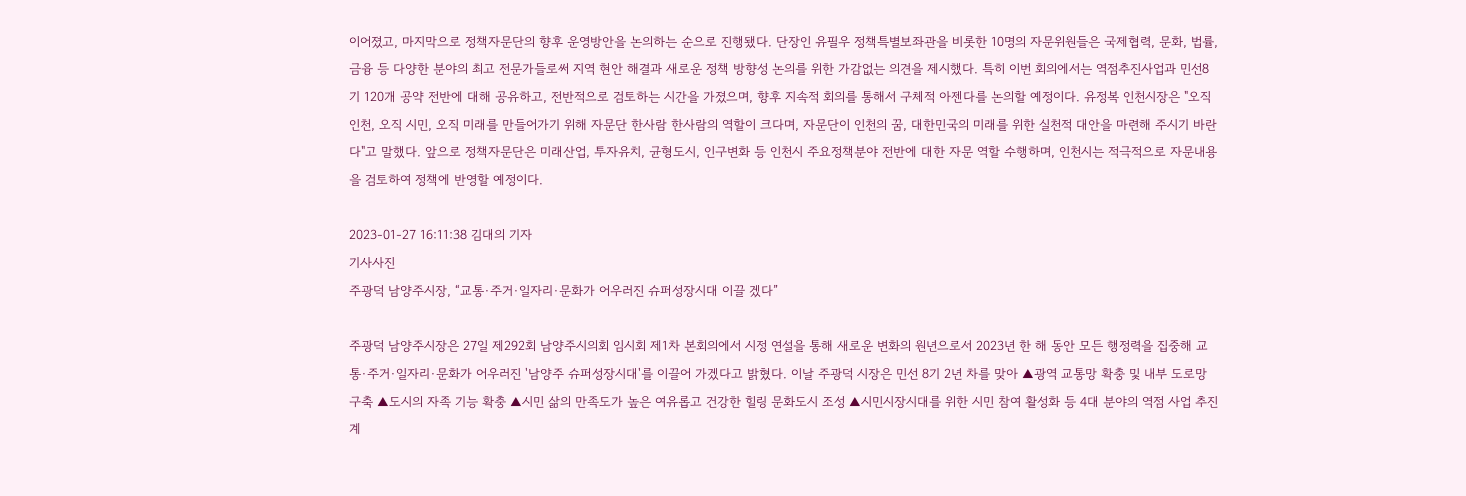이어졌고, 마지막으로 정책자문단의 향후 운영방안을 논의하는 순으로 진행됐다. 단장인 유필우 정책특별보좌관을 비롯한 10명의 자문위원들은 국제협력, 문화, 법률, 금융 등 다양한 분야의 최고 전문가들로써 지역 현안 해결과 새로운 정책 방향성 논의를 위한 가감없는 의견을 제시했다. 특히 이번 회의에서는 역점추진사업과 민선8기 120개 공약 전반에 대해 공유하고, 전반적으로 검토하는 시간을 가졌으며, 향후 지속적 회의를 통해서 구체적 아젠다를 논의할 예정이다. 유정복 인천시장은 "오직 인천, 오직 시민, 오직 미래를 만들어가기 위해 자문단 한사람 한사람의 역할이 크다며, 자문단이 인천의 꿈, 대한민국의 미래를 위한 실천적 대안을 마련해 주시기 바란다"고 말했다. 앞으로 정책자문단은 미래산업, 투자유치, 균형도시, 인구변화 등 인천시 주요정책분야 전반에 대한 자문 역할 수행하며, 인천시는 적극적으로 자문내용을 검토하여 정책에 반영할 예정이다.

2023-01-27 16:11:38 김대의 기자
기사사진
주광덕 남양주시장, “교통·주거·일자리·문화가 어우러진 슈퍼성장시대 이끌 겠다”

주광덕 남양주시장은 27일 제292회 남양주시의회 임시회 제1차 본회의에서 시정 연설을 통해 새로운 변화의 원년으로서 2023년 한 해 동안 모든 행정력을 집중해 교통·주거·일자리·문화가 어우러진 '남양주 슈퍼성장시대'를 이끌어 가겠다고 밝혔다. 이날 주광덕 시장은 민선 8기 2년 차를 맞아 ▲광역 교통망 확충 및 내부 도로망 구축 ▲도시의 자족 기능 확충 ▲시민 삶의 만족도가 높은 여유롭고 건강한 힐링 문화도시 조성 ▲시민시장시대를 위한 시민 참여 활성화 등 4대 분야의 역점 사업 추진 계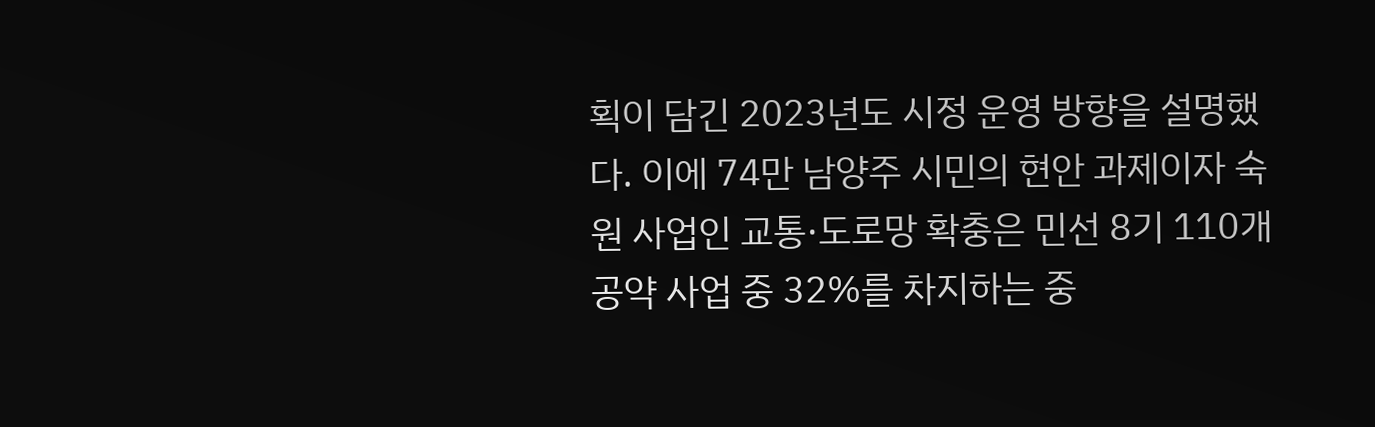획이 담긴 2023년도 시정 운영 방향을 설명했다. 이에 74만 남양주 시민의 현안 과제이자 숙원 사업인 교통·도로망 확충은 민선 8기 110개 공약 사업 중 32%를 차지하는 중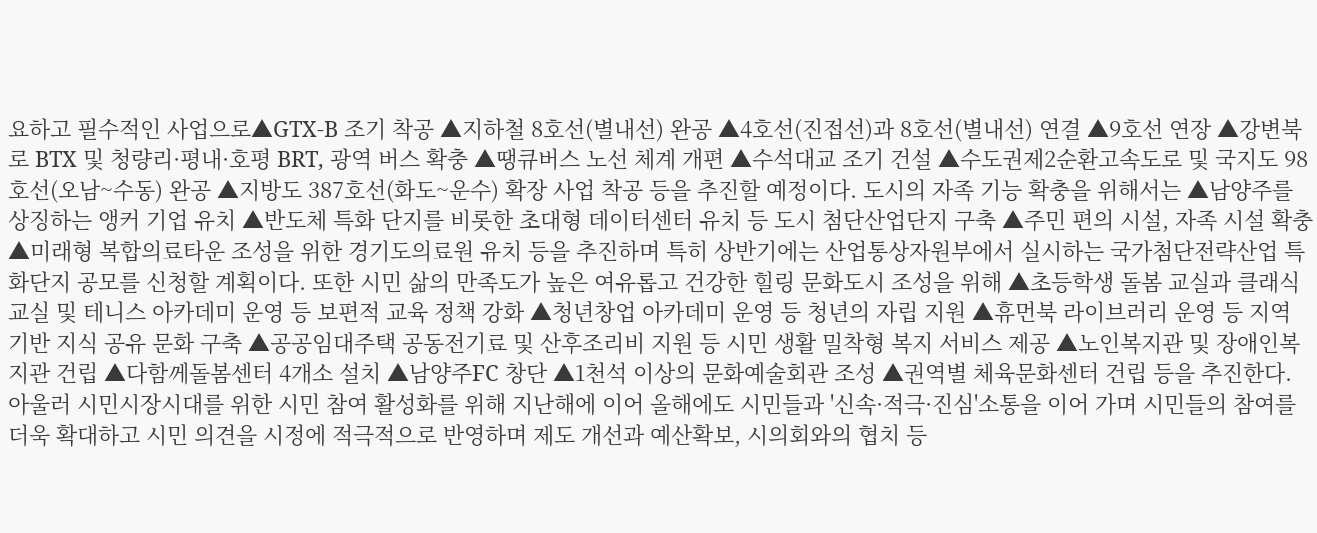요하고 필수적인 사업으로▲GTX-B 조기 착공 ▲지하철 8호선(별내선) 완공 ▲4호선(진접선)과 8호선(별내선) 연결 ▲9호선 연장 ▲강변북로 BTX 및 청량리·평내·호평 BRT, 광역 버스 확충 ▲땡큐버스 노선 체계 개편 ▲수석대교 조기 건설 ▲수도권제2순환고속도로 및 국지도 98호선(오남~수동) 완공 ▲지방도 387호선(화도~운수) 확장 사업 착공 등을 추진할 예정이다. 도시의 자족 기능 확충을 위해서는 ▲남양주를 상징하는 앵커 기업 유치 ▲반도체 특화 단지를 비롯한 초대형 데이터센터 유치 등 도시 첨단산업단지 구축 ▲주민 편의 시설, 자족 시설 확충 ▲미래형 복합의료타운 조성을 위한 경기도의료원 유치 등을 추진하며 특히 상반기에는 산업통상자원부에서 실시하는 국가첨단전략산업 특화단지 공모를 신청할 계획이다. 또한 시민 삶의 만족도가 높은 여유롭고 건강한 힐링 문화도시 조성을 위해 ▲초등학생 돌봄 교실과 클래식 교실 및 테니스 아카데미 운영 등 보편적 교육 정책 강화 ▲청년창업 아카데미 운영 등 청년의 자립 지원 ▲휴먼북 라이브러리 운영 등 지역 기반 지식 공유 문화 구축 ▲공공임대주택 공동전기료 및 산후조리비 지원 등 시민 생활 밀착형 복지 서비스 제공 ▲노인복지관 및 장애인복지관 건립 ▲다함께돌봄센터 4개소 설치 ▲남양주FC 창단 ▲1천석 이상의 문화예술회관 조성 ▲권역별 체육문화센터 건립 등을 추진한다. 아울러 시민시장시대를 위한 시민 참여 활성화를 위해 지난해에 이어 올해에도 시민들과 '신속·적극·진심'소통을 이어 가며 시민들의 참여를 더욱 확대하고 시민 의견을 시정에 적극적으로 반영하며 제도 개선과 예산확보, 시의회와의 협치 등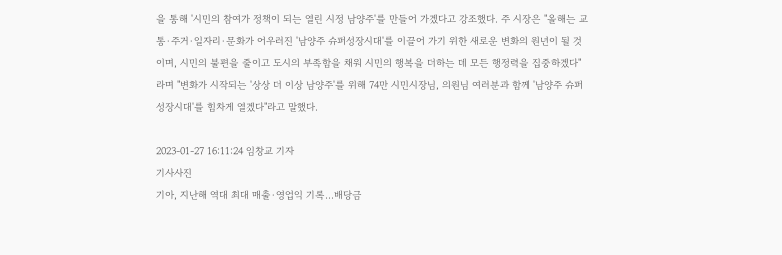을 통해 '시민의 참여가 정책이 되는 열린 시정 남양주'를 만들어 가겠다고 강조했다. 주 시장은 "올해는 교통·주거·일자리·문화가 어우러진 '남양주 슈퍼성장시대'를 이끌어 가기 위한 새로운 변화의 원년이 될 것이며, 시민의 불편을 줄이고 도시의 부족함을 채워 시민의 행복을 더하는 데 모든 행정력을 집중하겠다"라며 "변화가 시작되는 '상상 더 이상 남양주'를 위해 74만 시민시장님, 의원님 여러분과 함께 '남양주 슈퍼성장시대'를 힘차게 열겠다"라고 말했다.

2023-01-27 16:11:24 임창교 기자
기사사진
기아, 지난해 역대 최대 매출·영업익 기록…배당금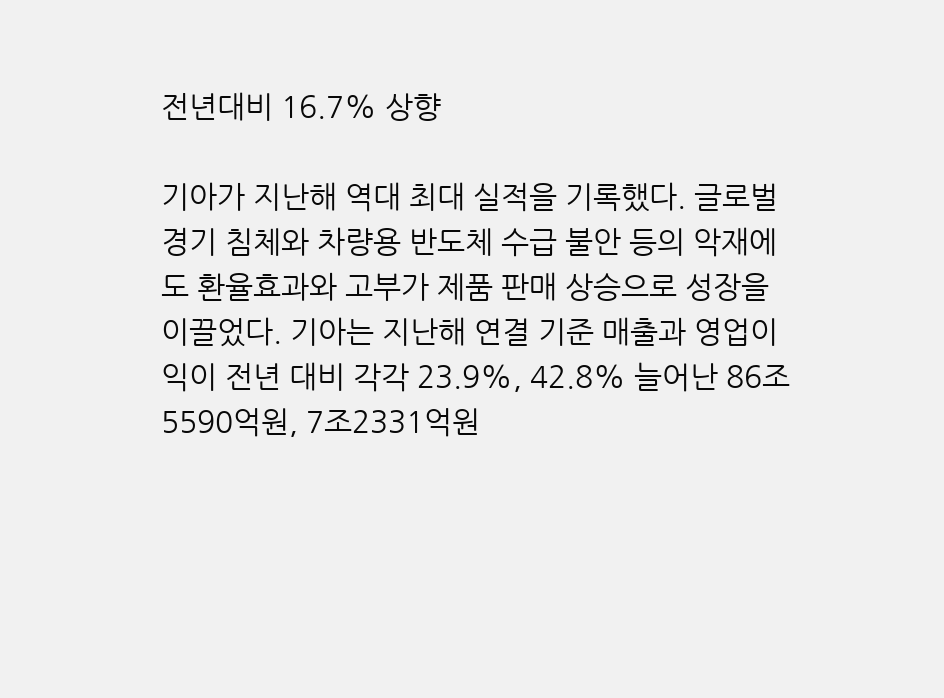전년대비 16.7% 상향

기아가 지난해 역대 최대 실적을 기록했다. 글로벌 경기 침체와 차량용 반도체 수급 불안 등의 악재에도 환율효과와 고부가 제품 판매 상승으로 성장을 이끌었다. 기아는 지난해 연결 기준 매출과 영업이익이 전년 대비 각각 23.9%, 42.8% 늘어난 86조5590억원, 7조2331억원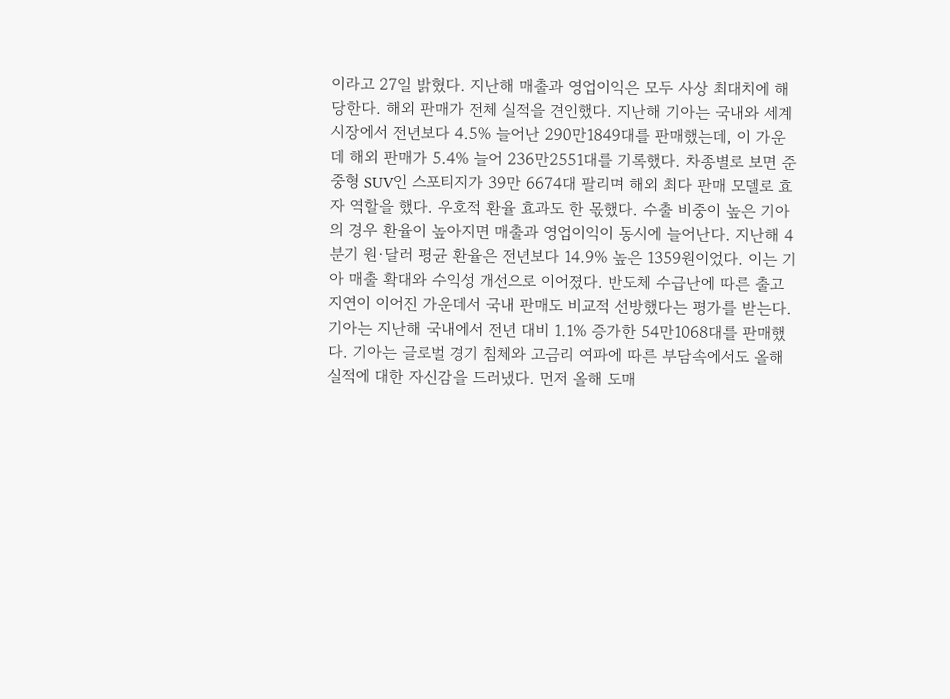이라고 27일 밝혔다. 지난해 매출과 영업이익은 모두 사상 최대치에 해당한다. 해외 판매가 전체 실적을 견인했다. 지난해 기아는 국내와 세계 시장에서 전년보다 4.5% 늘어난 290만1849대를 판매했는데, 이 가운데 해외 판매가 5.4% 늘어 236만2551대를 기록했다. 차종별로 보면 준중형 SUV인 스포티지가 39만 6674대 팔리며 해외 최다 판매 모델로 효자 역할을 했다. 우호적 환율 효과도 한 몫했다. 수출 비중이 높은 기아의 경우 환율이 높아지면 매출과 영업이익이 동시에 늘어난다. 지난해 4분기 원·달러 평균 환율은 전년보다 14.9% 높은 1359원이었다. 이는 기아 매출 확대와 수익성 개선으로 이어졌다. 반도체 수급난에 따른 출고 지연이 이어진 가운데서 국내 판매도 비교적 선방했다는 평가를 받는다. 기아는 지난해 국내에서 전년 대비 1.1% 증가한 54만1068대를 판매했다. 기아는 글로벌 경기 침체와 고금리 여파에 따른 부담속에서도 올해 실적에 대한 자신감을 드러냈다. 먼저 올해 도매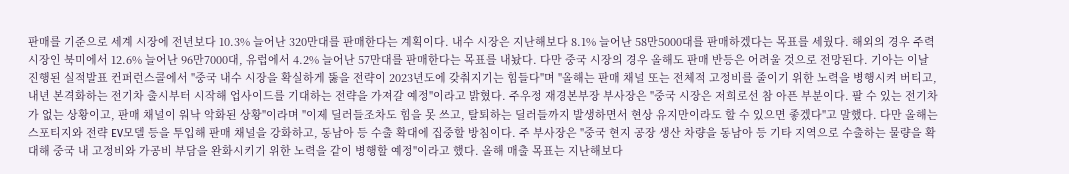판매를 기준으로 세계 시장에 전년보다 10.3% 늘어난 320만대를 판매한다는 계획이다. 내수 시장은 지난해보다 8.1% 늘어난 58만5000대를 판매하겠다는 목표를 세웠다. 해외의 경우 주력 시장인 북미에서 12.6% 늘어난 96만7000대, 유럽에서 4.2% 늘어난 57만대를 판매한다는 목표를 내놨다. 다만 중국 시장의 경우 올해도 판매 반등은 어려울 것으로 전망된다. 기아는 이날 진행된 실적발표 컨퍼런스콜에서 "중국 내수 시장을 확실하게 뚫을 전략이 2023년도에 갖춰지기는 힘들다"며 "올해는 판매 채널 또는 전체적 고정비를 줄이기 위한 노력을 병행시켜 버티고, 내년 본격화하는 전기차 출시부터 시작해 업사이드를 기대하는 전략을 가져갈 예정"이라고 밝혔다. 주우정 재경본부장 부사장은 "중국 시장은 저희로선 참 아픈 부분이다. 팔 수 있는 전기차가 없는 상황이고, 판매 채널이 워낙 악화된 상황"이라며 "이제 딜러들조차도 힘을 못 쓰고, 탈퇴하는 딜러들까지 발생하면서 현상 유지만이라도 할 수 있으면 좋겠다"고 말했다. 다만 올해는 스포티지와 전략 EV모델 등을 투입해 판매 채널을 강화하고, 동남아 등 수출 확대에 집중할 방침이다. 주 부사장은 "중국 현지 공장 생산 차량을 동남아 등 기타 지역으로 수출하는 물량을 확대해 중국 내 고정비와 가공비 부담을 완화시키기 위한 노력을 같이 병행할 예정"이라고 했다. 올해 매출 목표는 지난해보다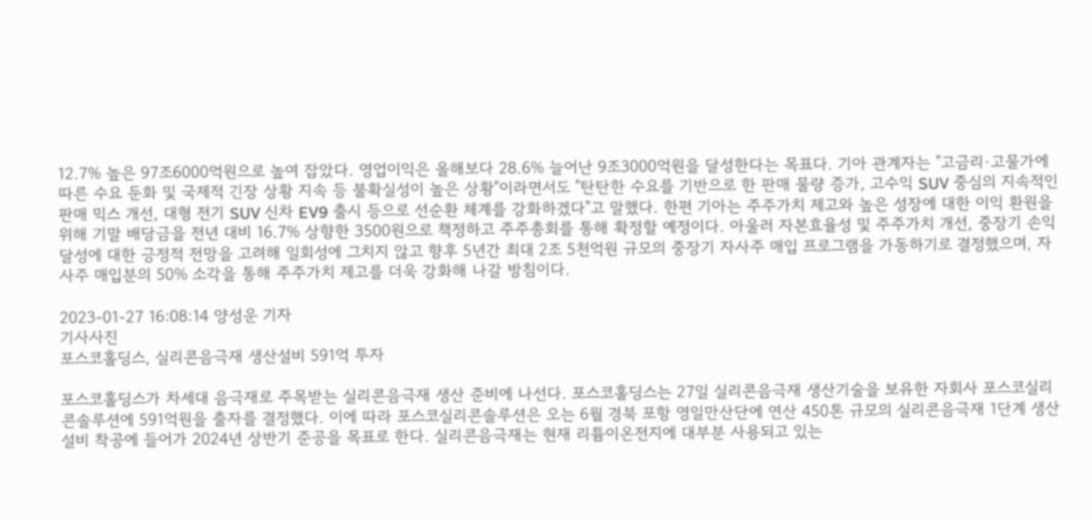12.7% 높은 97조6000억원으로 높여 잡았다. 영업이익은 올해보다 28.6% 늘어난 9조3000억원을 달성한다는 목표다. 기아 관계자는 "고금리·고물가에 따른 수요 둔화 및 국제적 긴장 상황 지속 등 불확실성이 높은 상황"이라면서도 "탄탄한 수요를 기반으로 한 판매 물량 증가, 고수익 SUV 중심의 지속적인 판매 믹스 개선, 대형 전기 SUV 신차 EV9 출시 등으로 선순환 체계를 강화하겠다"고 말했다. 한편 기아는 주주가치 제고와 높은 성장에 대한 이익 환원을 위해 기말 배당금을 전년 대비 16.7% 상향한 3500원으로 책정하고 주주총회를 통해 확정할 예정이다. 아울러 자본효율성 및 주주가치 개선, 중장기 손익 달성에 대한 긍정적 전망을 고려해 일회성에 그치지 않고 향후 5년간 최대 2조 5천억원 규모의 중장기 자사주 매입 프로그램을 가동하기로 결정했으며, 자사주 매입분의 50% 소각을 통해 주주가치 제고를 더욱 강화해 나갈 방침이다.

2023-01-27 16:08:14 양성운 기자
기사사진
포스코홀딩스, 실리콘음극재 생산설비 591억 투자

포스코홀딩스가 차세대 음극재로 주목받는 실리콘음극재 생산 준비에 나선다. 포스코홀딩스는 27일 실리콘음극재 생산기술을 보유한 자회사 포스코실리콘솔루션에 591억원을 출자를 결정했다. 이에 따라 포스코실리콘솔루션은 오는 6월 경북 포항 영일만산단에 연산 450톤 규모의 실리콘음극재 1단계 생산설비 착공에 들어가 2024년 상반기 준공을 목표로 한다. 실리콘음극재는 현재 리튬이온전지에 대부분 사용되고 있는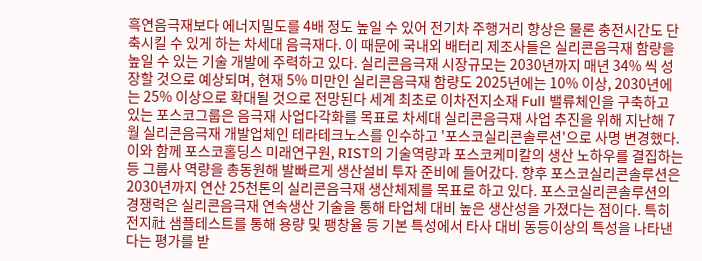흑연음극재보다 에너지밀도를 4배 정도 높일 수 있어 전기차 주행거리 향상은 물론 충전시간도 단축시킬 수 있게 하는 차세대 음극재다. 이 때문에 국내외 배터리 제조사들은 실리콘음극재 함량을 높일 수 있는 기술 개발에 주력하고 있다. 실리콘음극재 시장규모는 2030년까지 매년 34% 씩 성장할 것으로 예상되며, 현재 5% 미만인 실리콘음극재 함량도 2025년에는 10% 이상, 2030년에는 25% 이상으로 확대될 것으로 전망된다 세계 최초로 이차전지소재 Full 밸류체인을 구축하고 있는 포스코그룹은 음극재 사업다각화를 목표로 차세대 실리콘음극재 사업 추진을 위해 지난해 7월 실리콘음극재 개발업체인 테라테크노스를 인수하고 '포스코실리콘솔루션'으로 사명 변경했다. 이와 함께 포스코홀딩스 미래연구원, RIST의 기술역량과 포스코케미칼의 생산 노하우를 결집하는 등 그룹사 역량을 총동원해 발빠르게 생산설비 투자 준비에 들어갔다. 향후 포스코실리콘솔루션은 2030년까지 연산 25천톤의 실리콘음극재 생산체제를 목표로 하고 있다. 포스코실리콘솔루션의 경쟁력은 실리콘음극재 연속생산 기술을 통해 타업체 대비 높은 생산성을 가졌다는 점이다. 특히 전지社 샘플테스트를 통해 용량 및 팽창율 등 기본 특성에서 타사 대비 동등이상의 특성을 나타낸다는 평가를 받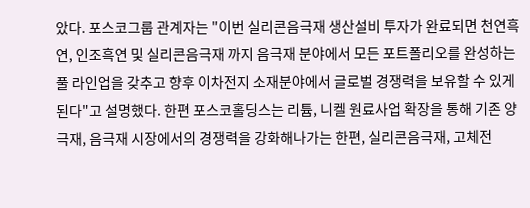았다. 포스코그룹 관계자는 "이번 실리콘음극재 생산설비 투자가 완료되면 천연흑연, 인조흑연 및 실리콘음극재 까지 음극재 분야에서 모든 포트폴리오를 완성하는 풀 라인업을 갖추고 향후 이차전지 소재분야에서 글로벌 경쟁력을 보유할 수 있게 된다"고 설명했다. 한편 포스코홀딩스는 리튬, 니켈 원료사업 확장을 통해 기존 양극재, 음극재 시장에서의 경쟁력을 강화해나가는 한편, 실리콘음극재, 고체전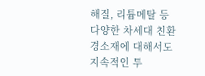해질, 리튬메탈 등 다양한 차세대 친환경소재에 대해서도 지속적인 투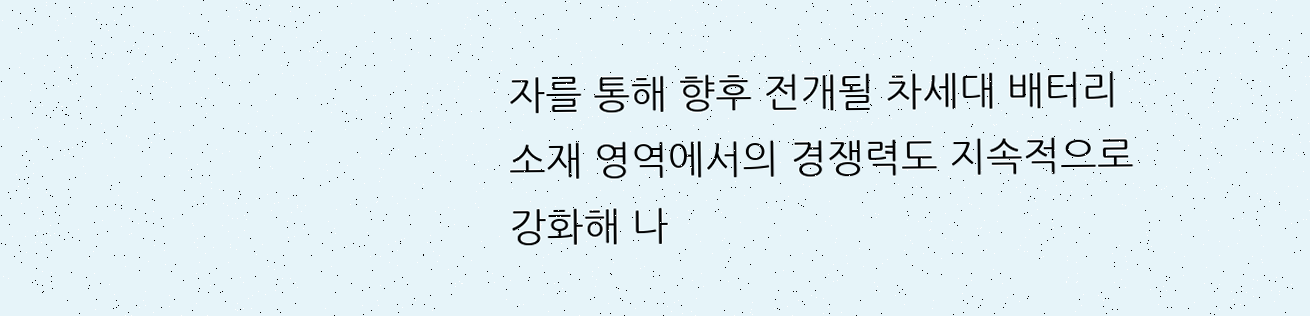자를 통해 향후 전개될 차세대 배터리 소재 영역에서의 경쟁력도 지속적으로 강화해 나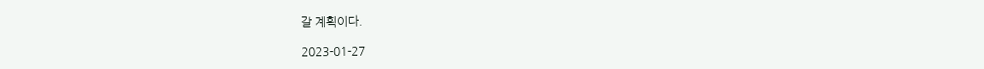갈 계획이다.

2023-01-27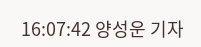16:07:42 양성운 기자